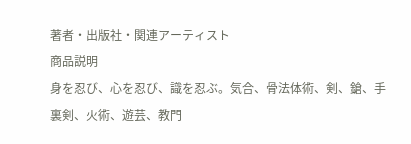著者・出版社・関連アーティスト
商品説明
身を忍び、心を忍び、識を忍ぶ。気合、骨法体術、剣、鎗、手裏剣、火術、遊芸、教門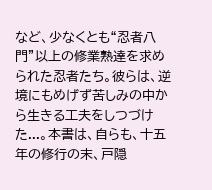など、少なくとも“忍者八門”以上の修業熟達を求められた忍者たち。彼らは、逆境にもめげず苦しみの中から生きる工夫をしつづけた...。本書は、自らも、十五年の修行の末、戸隠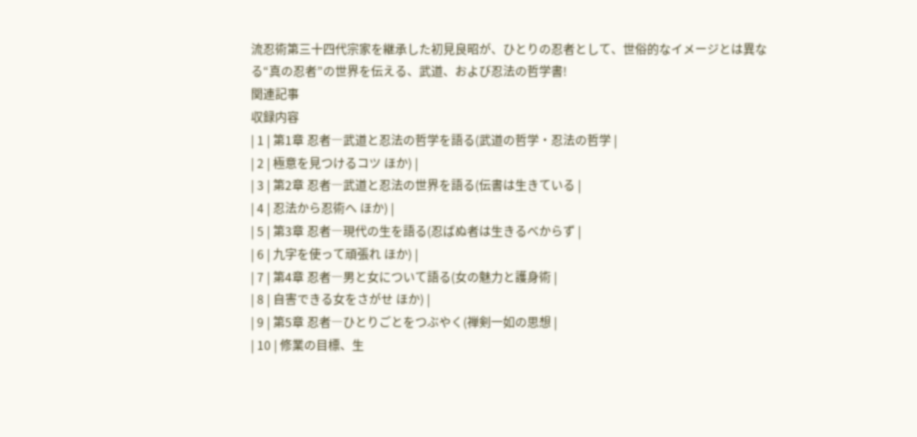流忍術第三十四代宗家を継承した初見良昭が、ひとりの忍者として、世俗的なイメージとは異なる“真の忍者”の世界を伝える、武道、および忍法の哲学書!
関連記事
収録内容
| 1 | 第1章 忍者―武道と忍法の哲学を語る(武道の哲学・忍法の哲学 |
| 2 | 極意を見つけるコツ ほか) |
| 3 | 第2章 忍者―武道と忍法の世界を語る(伝書は生きている |
| 4 | 忍法から忍術へ ほか) |
| 5 | 第3章 忍者―現代の生を語る(忍ばぬ者は生きるべからず |
| 6 | 九字を使って頑張れ ほか) |
| 7 | 第4章 忍者―男と女について語る(女の魅力と護身術 |
| 8 | 自害できる女をさがせ ほか) |
| 9 | 第5章 忍者―ひとりごとをつぶやく(禅剣一如の思想 |
| 10 | 修業の目標、生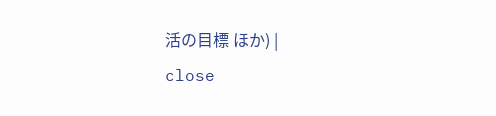活の目標 ほか) |
close